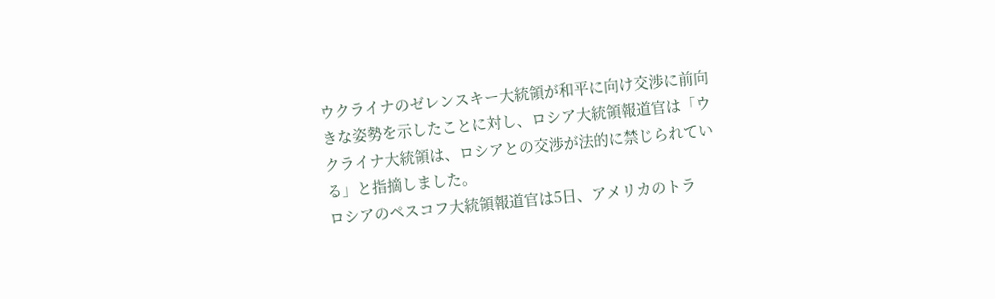ウクライナのゼレンスキー大統領が和平に向け交渉に前向きな姿勢を示したことに対し、ロシア大統領報道官は「ウクライナ大統領は、ロシアとの交渉が法的に禁じられている」と指摘しました。
ロシアのペスコフ大統領報道官は5日、アメリカのトラ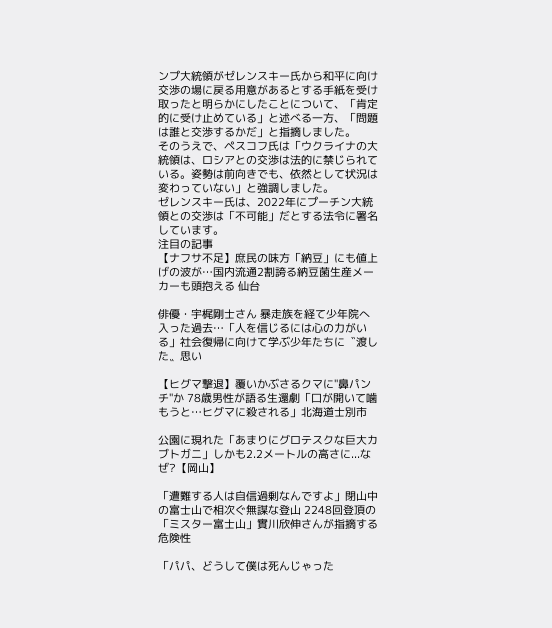ンプ大統領がゼレンスキー氏から和平に向け交渉の場に戻る用意があるとする手紙を受け取ったと明らかにしたことについて、「肯定的に受け止めている」と述べる一方、「問題は誰と交渉するかだ」と指摘しました。
そのうえで、ペスコフ氏は「ウクライナの大統領は、ロシアとの交渉は法的に禁じられている。姿勢は前向きでも、依然として状況は変わっていない」と強調しました。
ゼレンスキー氏は、2022年にプーチン大統領との交渉は「不可能」だとする法令に署名しています。
注目の記事
【ナフサ不足】庶民の味方「納豆」にも値上げの波が…国内流通2割誇る納豆菌生産メーカーも頭抱える 仙台

俳優・宇梶剛士さん 暴走族を経て少年院へ入った過去…「人を信じるには心の力がいる」社会復帰に向けて学ぶ少年たちに〝渡した〟思い

【ヒグマ撃退】覆いかぶさるクマに"鼻パンチ"か 78歳男性が語る生還劇「口が開いて噛もうと…ヒグマに殺される」北海道士別市

公園に現れた「あまりにグロテスクな巨大カブトガニ」しかも2.2メートルの高さに...なぜ?【岡山】

「遭難する人は自信過剰なんですよ」閉山中の富士山で相次ぐ無謀な登山 2248回登頂の「ミスター富士山」實川欣伸さんが指摘する危険性

「パパ、どうして僕は死んじゃった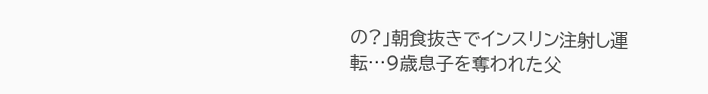の?」朝食抜きでインスリン注射し運転…9歳息子を奪われた父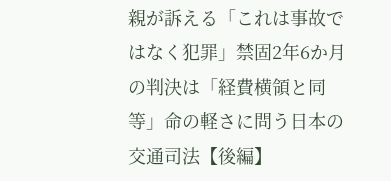親が訴える「これは事故ではなく犯罪」禁固2年6か月の判決は「経費横領と同等」命の軽さに問う日本の交通司法【後編】